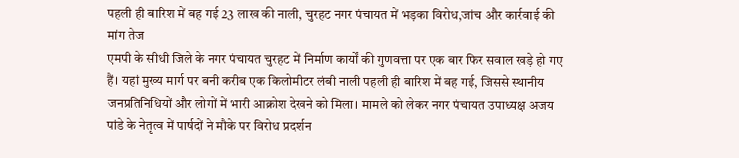पहली ही बारिश में बह गई 23 लाख की नाली, चुरहट नगर पंचायत में भड़का विरोध,जांच और कार्रवाई की मांग तेज
एमपी के सीधी जिले के नगर पंचायत चुरहट में निर्माण कार्यों की गुणवत्ता पर एक बार फिर सवाल खड़े हो गए हैं। यहां मुख्य मार्ग पर बनी करीब एक किलोमीटर लंबी नाली पहली ही बारिश में बह गई, जिससे स्थानीय जनप्रतिनिधियों और लोगों में भारी आक्रोश देखने को मिला। मामले को लेकर नगर पंचायत उपाध्यक्ष अजय पांडे के नेतृत्व में पार्षदों ने मौके पर विरोध प्रदर्शन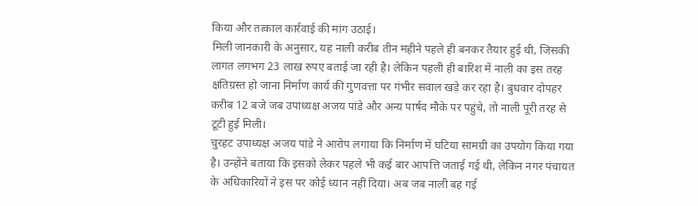किया और तत्काल कार्रवाई की मांग उठाई।
मिली जानकारी के अनुसार, यह नाली करीब तीन महीने पहले ही बनकर तैयार हुई थी, जिसकी लागत लगभग 23 लाख रुपए बताई जा रही है। लेकिन पहली ही बारिश में नाली का इस तरह क्षतिग्रस्त हो जाना निर्माण कार्य की गुणवत्ता पर गंभीर सवाल खड़े कर रहा है। बुधवार दोपहर करीब 12 बजे जब उपाध्यक्ष अजय पांडे और अन्य पार्षद मौके पर पहुंचे, तो नाली पूरी तरह से टूटी हुई मिली।
चुरहट उपाध्यक्ष अजय पांडे ने आरोप लगाया कि निर्माण में घटिया सामग्री का उपयोग किया गया है। उन्होंने बताया कि इसको लेकर पहले भी कई बार आपत्ति जताई गई थी, लेकिन नगर पंचायत के अधिकारियों ने इस पर कोई ध्यान नहीं दिया। अब जब नाली बह गई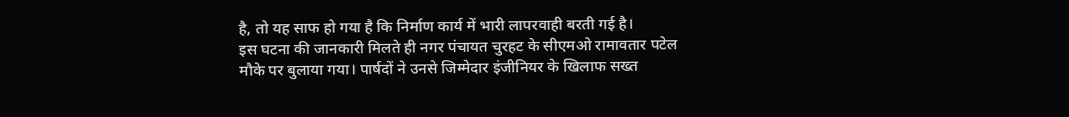है, तो यह साफ हो गया है कि निर्माण कार्य में भारी लापरवाही बरती गई है।
इस घटना की जानकारी मिलते ही नगर पंचायत चुरहट के सीएमओ रामावतार पटेल मौके पर बुलाया गया। पार्षदों ने उनसे जिम्मेदार इंजीनियर के खिलाफ सख्त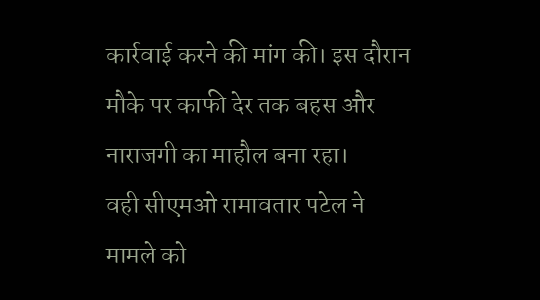कार्रवाई करने की मांग की। इस दौरान मौके पर काफी देर तक बहस और नाराजगी का माहौल बना रहा।
वही सीएमओ रामावतार पटेल ने मामले को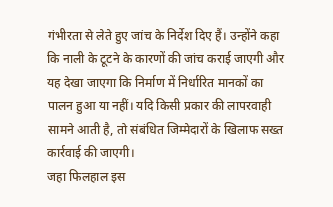गंभीरता से लेते हुए जांच के निर्देश दिए हैं। उन्होंने कहा कि नाली के टूटने के कारणों की जांच कराई जाएगी और यह देखा जाएगा कि निर्माण में निर्धारित मानकों का पालन हुआ या नहीं। यदि किसी प्रकार की लापरवाही सामने आती है, तो संबंधित जिम्मेदारों के खिलाफ सख्त कार्रवाई की जाएगी।
जहा फिलहाल इस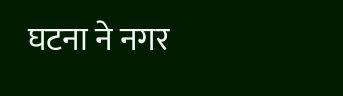घटना ने नगर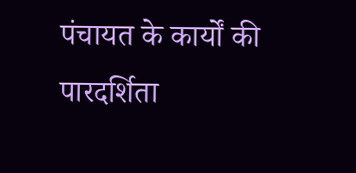पंचायत के कार्यों की पारदर्शिता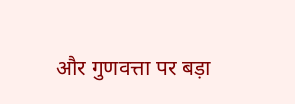और गुणवत्ता पर बड़ा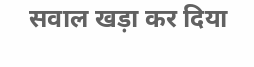सवाल खड़ा कर दिया